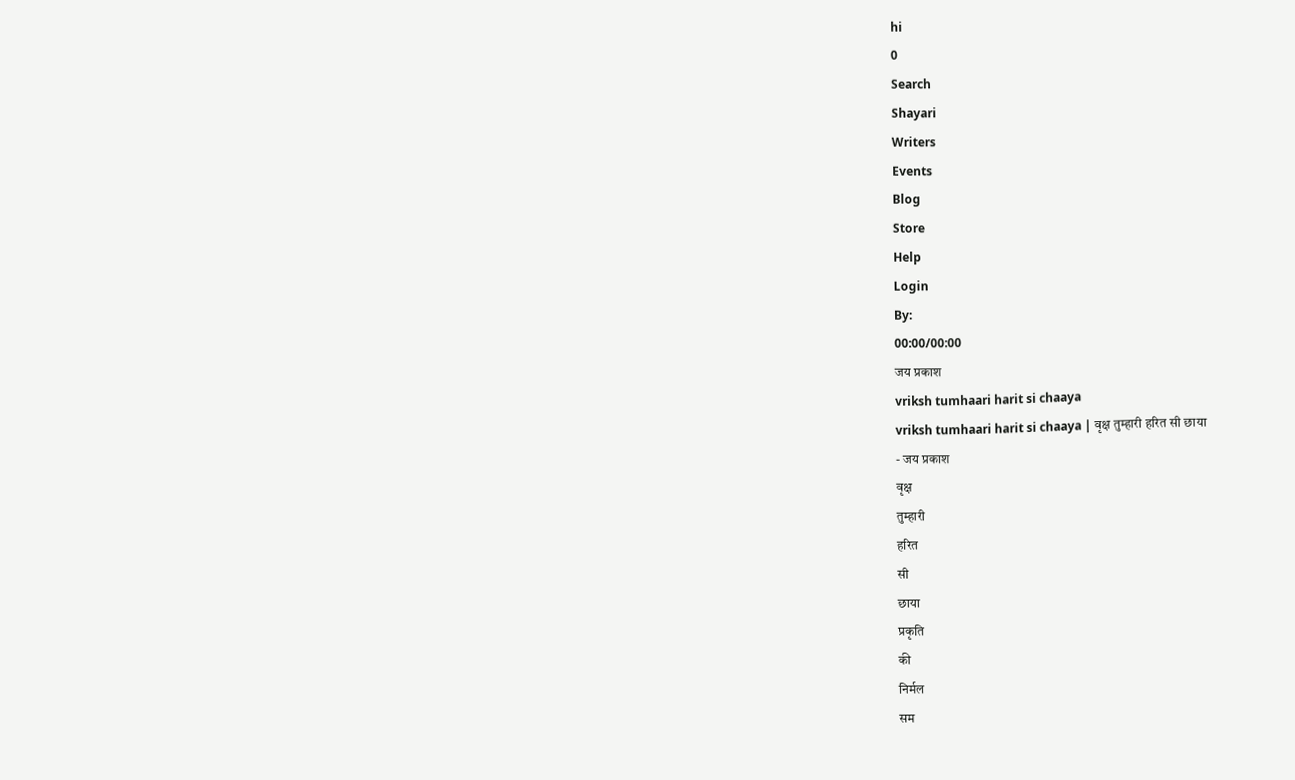hi
0
Search
Shayari
Writers
Events
Blog
Store
Help
Login
By:
00:00/00:00
जय प्रकाश
vriksh tumhaari harit si chaaya
vriksh tumhaari harit si chaaya | वृक्ष तुम्हारी हरित सी छाया
- जय प्रकाश
वृक्ष
तुम्हारी
हरित
सी
छाया
प्रकृति
की
निर्मल
सम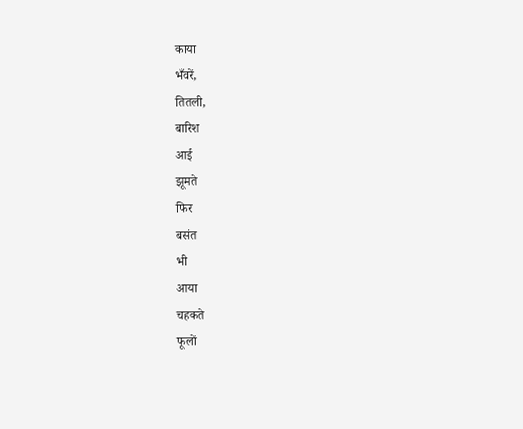काया
भँवरें,
तितली,
बारिश
आई
झूमते
फिर
बसंत
भी
आया
चहकते
फूलों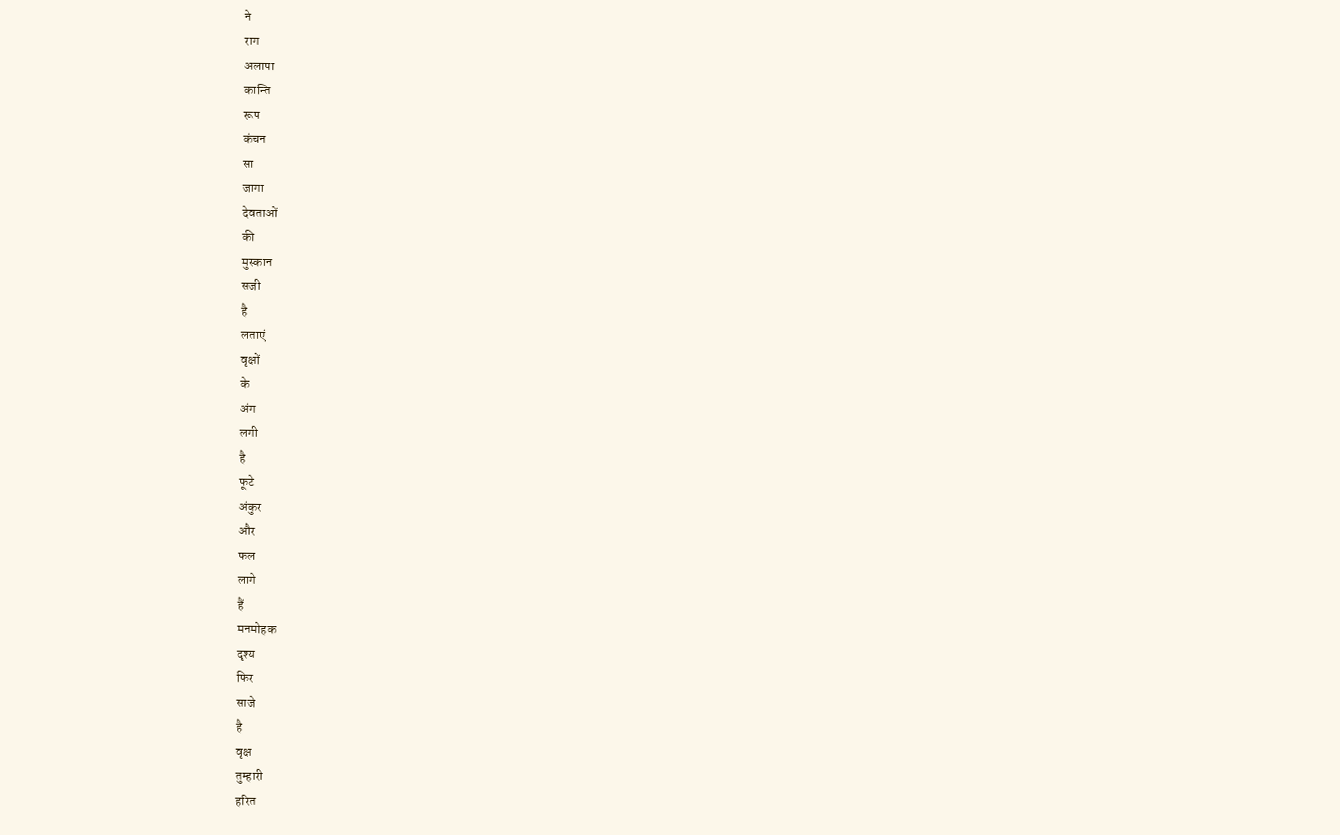ने
राग
अलापा
कान्ति
रूप
कंचन
सा
जागा
देवताओं
की
मुस्कान
सजी
है
लताएं
वृक्षों
के
अंग
लगी
है
फूटे
अंकुर
और
फल
लागे
हैं
मनमोहक
दृश्य
फिर
साजे
है
वृक्ष
तुम्हारी
हरित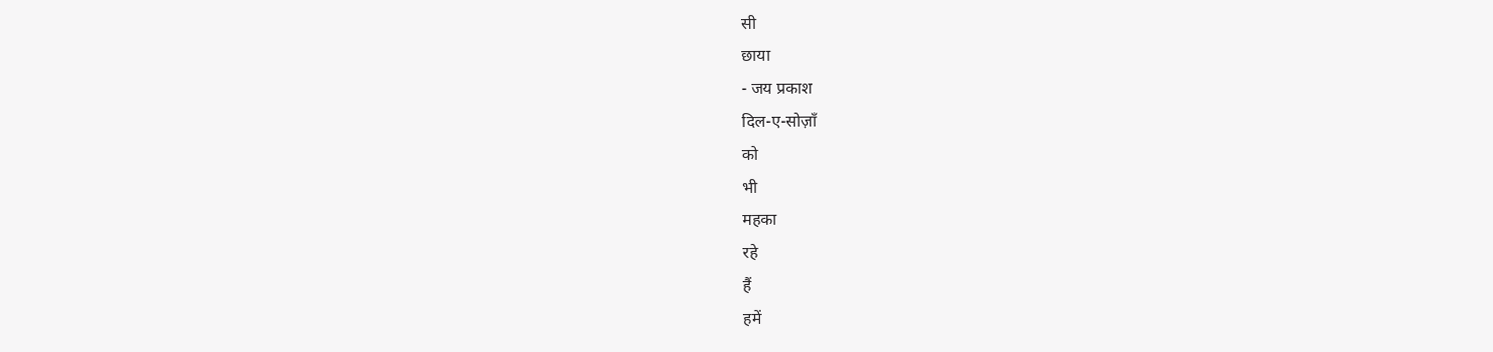सी
छाया
- जय प्रकाश
दिल-ए-सोज़ाँ
को
भी
महका
रहे
हैं
हमें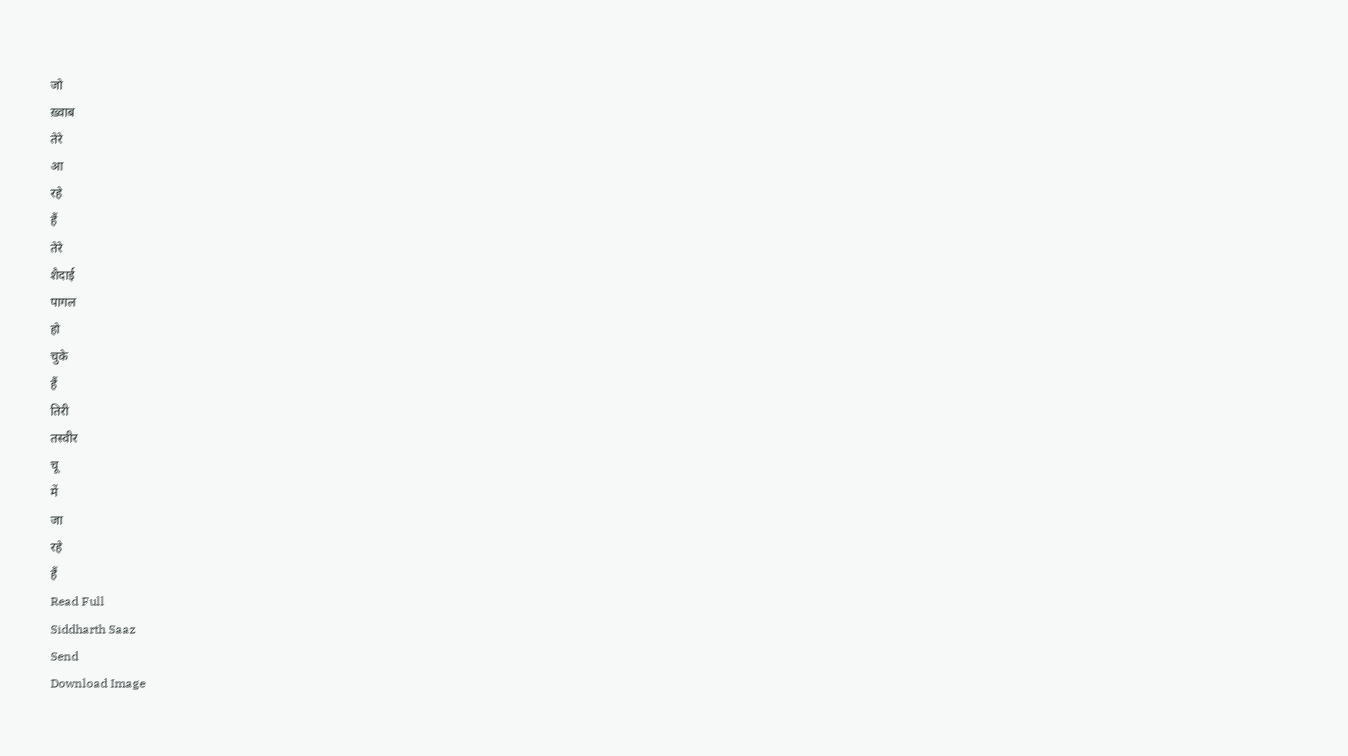जो
ख़्वाब
तेरे
आ
रहे
हैं
तेरे
शैदाई
पागल
हो
चुके
हैं
तिरी
तस्वीर
चू
में
जा
रहे
हैं
Read Full
Siddharth Saaz
Send
Download Image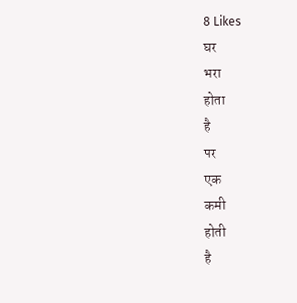8 Likes
घर
भरा
होता
है
पर
एक
कमी
होती
है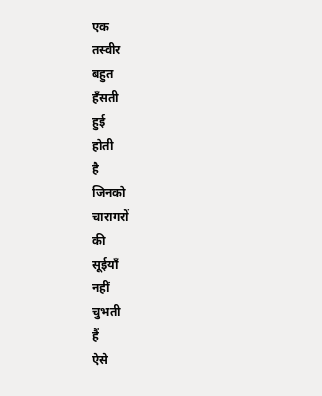एक
तस्वीर
बहुत
हँसती
हुई
होती
है
जिनको
चारागरों
की
सूईयाँ
नहीं
चुभती
हैं
ऐसे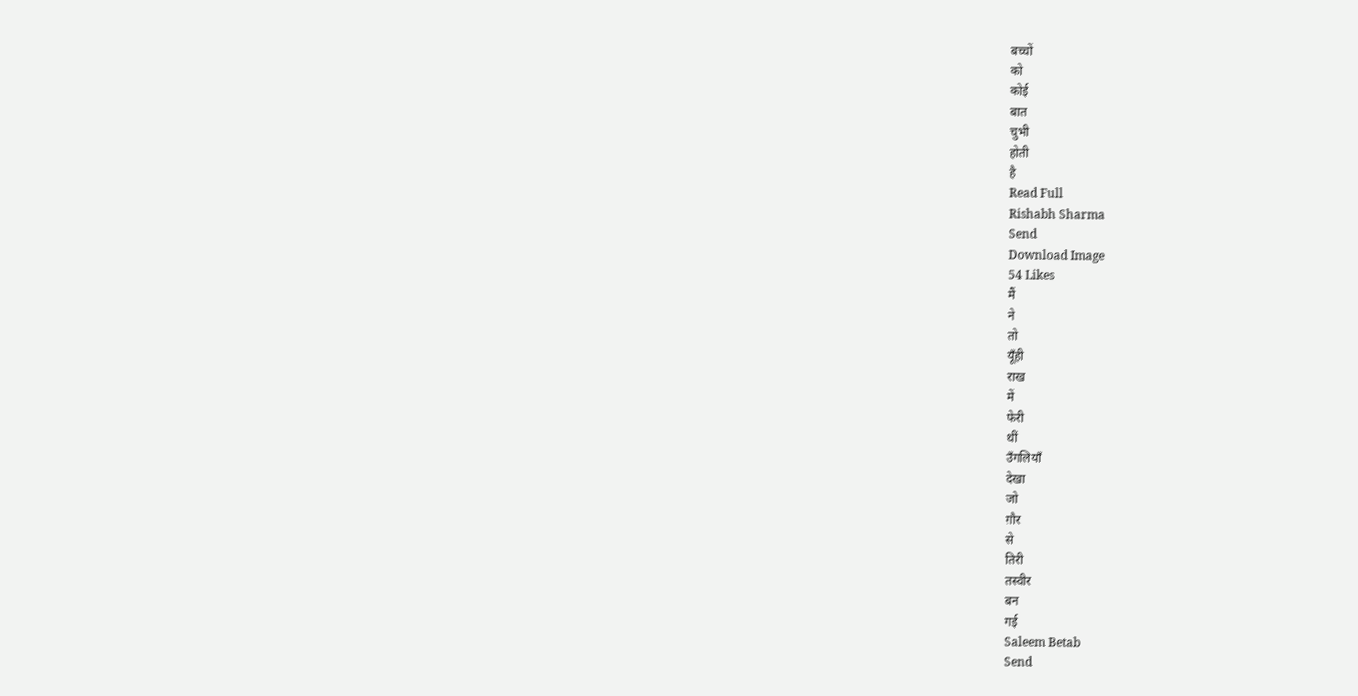बच्चों
को
कोई
बात
चुभी
होती
है
Read Full
Rishabh Sharma
Send
Download Image
54 Likes
मैं
ने
तो
यूँही
राख
में
फेरी
थीं
उँगलियाँ
देखा
जो
ग़ौर
से
तिरी
तस्वीर
बन
गई
Saleem Betab
Send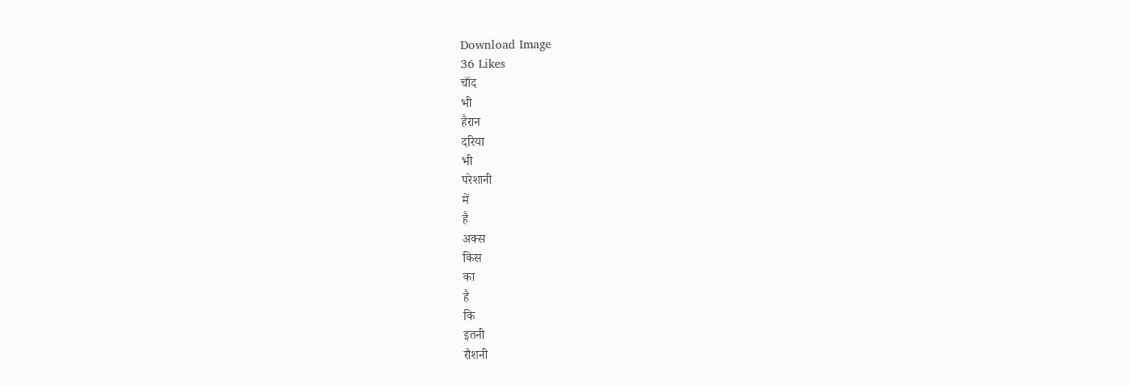Download Image
36 Likes
चाँद
भी
हैरान
दरिया
भी
परेशानी
में
है
अक्स
किस
का
है
कि
इतनी
रौशनी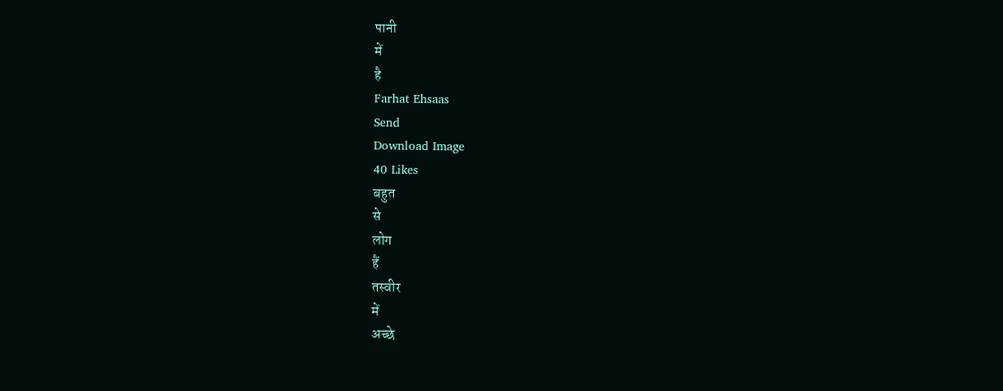पानी
में
है
Farhat Ehsaas
Send
Download Image
40 Likes
बहुत
से
लोग
हैं
तस्वीर
में
अच्छे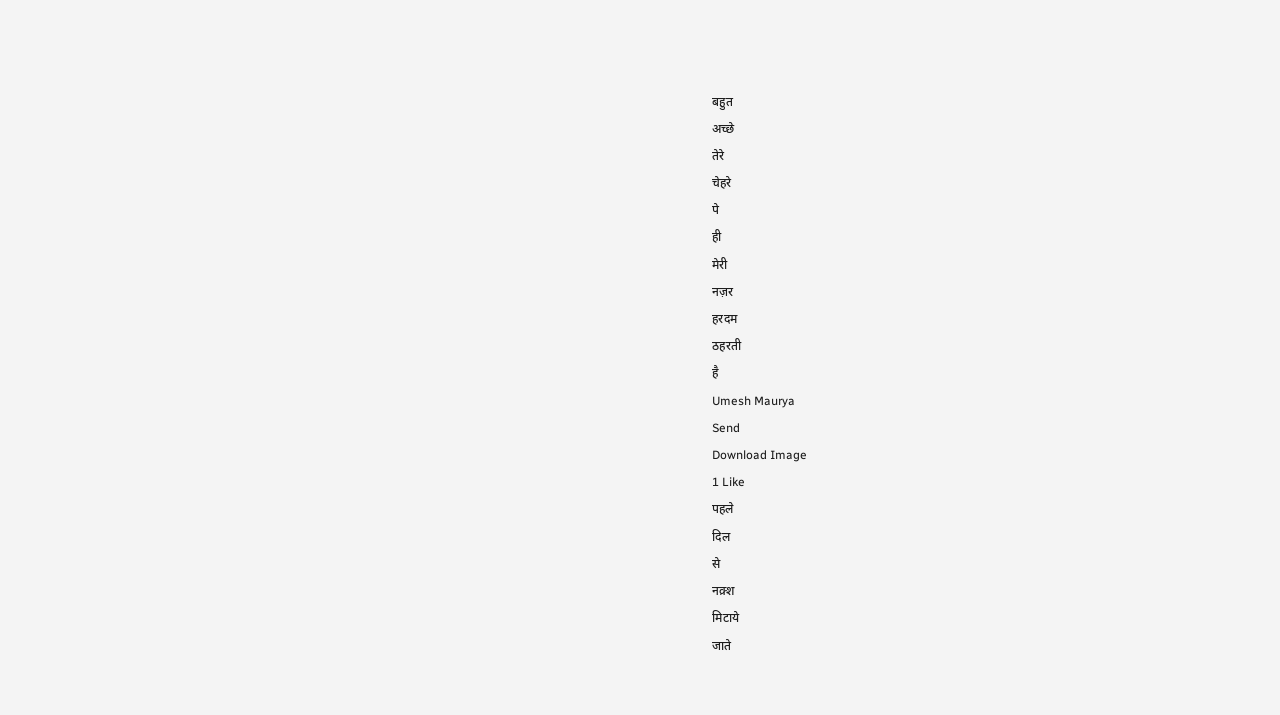बहुत
अच्छे
तेरे
चेहरे
पे
ही
मेरी
नज़र
हरदम
ठहरती
है
Umesh Maurya
Send
Download Image
1 Like
पहले
दिल
से
नक़्श
मिटाये
जाते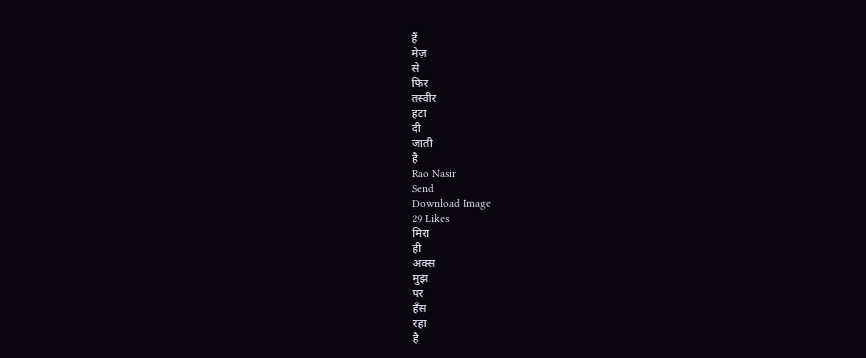हैं
मेज़
से
फिर
तस्वीर
हटा
दी
जाती
है
Rao Nasir
Send
Download Image
29 Likes
मिरा
ही
अक्स
मुझ
पर
हँस
रहा
है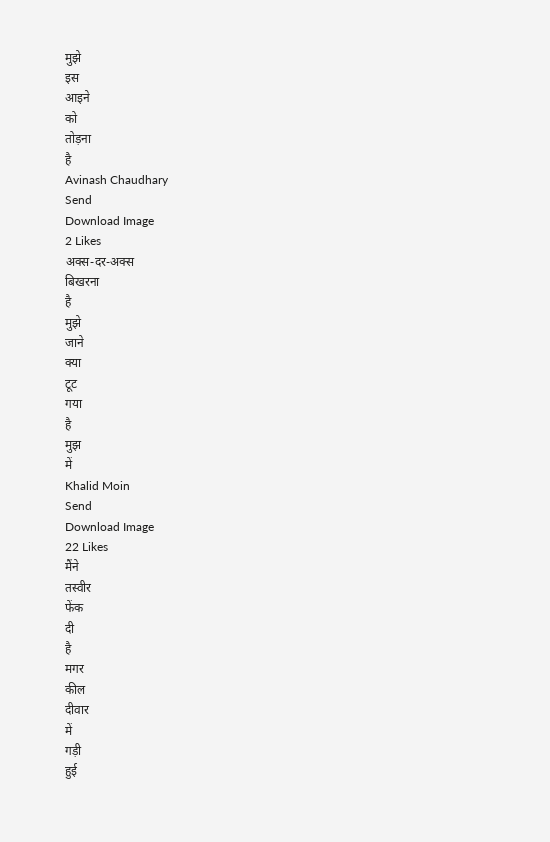मुझे
इस
आइने
को
तोड़ना
है
Avinash Chaudhary
Send
Download Image
2 Likes
अक्स-दर-अक्स
बिखरना
है
मुझे
जाने
क्या
टूट
गया
है
मुझ
में
Khalid Moin
Send
Download Image
22 Likes
मैंने
तस्वीर
फेंक
दी
है
मगर
कील
दीवार
में
गड़ी
हुई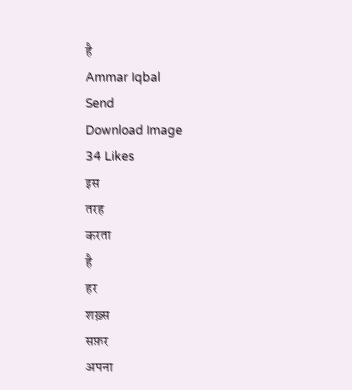है
Ammar Iqbal
Send
Download Image
34 Likes
इस
तरह
करता
है
हर
शख़्स
सफ़र
अपना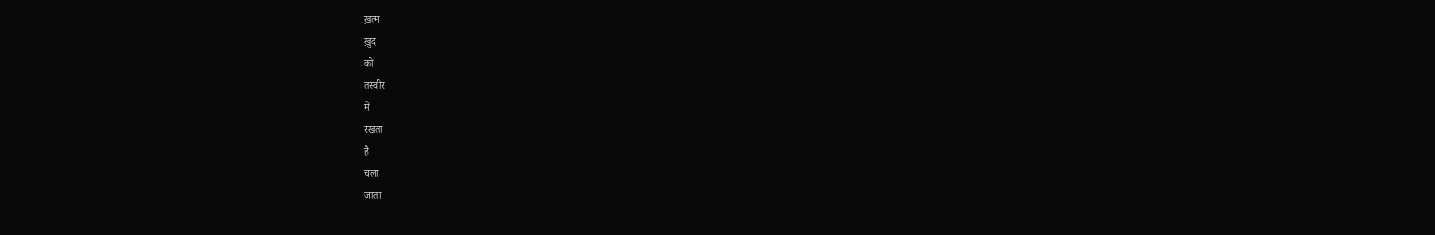ख़त्म
ख़ुद
को
तस्वीर
में
रखता
है
चला
जाता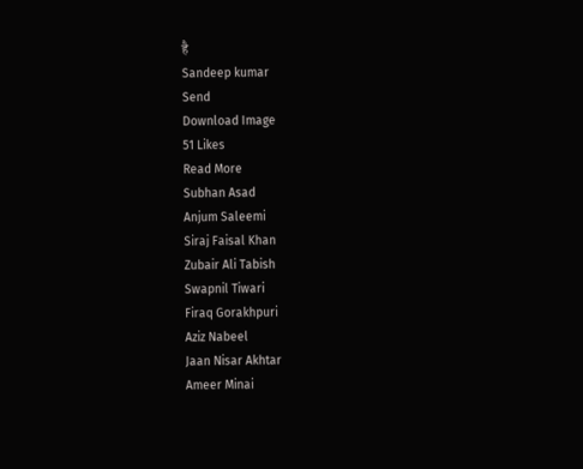है
Sandeep kumar
Send
Download Image
51 Likes
Read More
Subhan Asad
Anjum Saleemi
Siraj Faisal Khan
Zubair Ali Tabish
Swapnil Tiwari
Firaq Gorakhpuri
Aziz Nabeel
Jaan Nisar Akhtar
Ameer Minai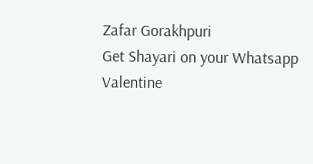Zafar Gorakhpuri
Get Shayari on your Whatsapp
Valentine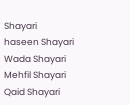Shayari
haseen Shayari
Wada Shayari
Mehfil Shayari
Qaid Shayari